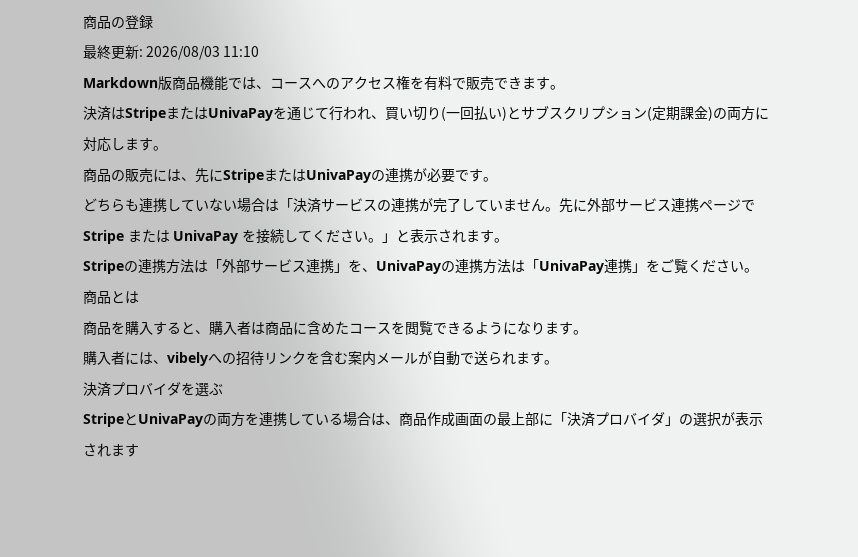商品の登録
最終更新: 2026/08/03 11:10
Markdown版商品機能では、コースへのアクセス権を有料で販売できます。
決済はStripeまたはUnivaPayを通じて行われ、買い切り(一回払い)とサブスクリプション(定期課金)の両方に対応します。
商品の販売には、先にStripeまたはUnivaPayの連携が必要です。
どちらも連携していない場合は「決済サービスの連携が完了していません。先に外部サービス連携ページで Stripe または UnivaPay を接続してください。」と表示されます。
Stripeの連携方法は「外部サービス連携」を、UnivaPayの連携方法は「UnivaPay連携」をご覧ください。
商品とは
商品を購入すると、購入者は商品に含めたコースを閲覧できるようになります。
購入者には、vibelyへの招待リンクを含む案内メールが自動で送られます。
決済プロバイダを選ぶ
StripeとUnivaPayの両方を連携している場合は、商品作成画面の最上部に「決済プロバイダ」の選択が表示されます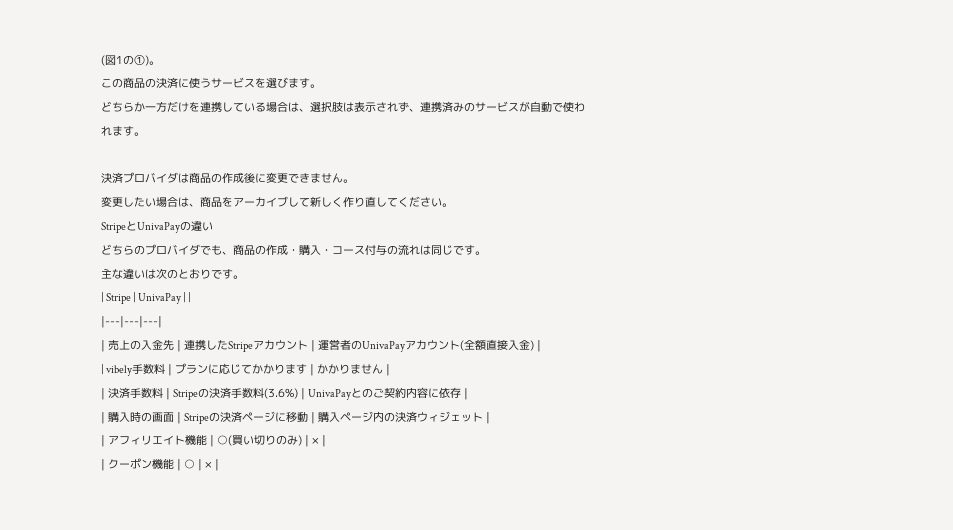(図1の①)。
この商品の決済に使うサービスを選びます。
どちらか一方だけを連携している場合は、選択肢は表示されず、連携済みのサービスが自動で使われます。

決済プロバイダは商品の作成後に変更できません。
変更したい場合は、商品をアーカイブして新しく作り直してください。
StripeとUnivaPayの違い
どちらのプロバイダでも、商品の作成・購入・コース付与の流れは同じです。
主な違いは次のとおりです。
| Stripe | UnivaPay | |
|---|---|---|
| 売上の入金先 | 連携したStripeアカウント | 運営者のUnivaPayアカウント(全額直接入金) |
| vibely手数料 | プランに応じてかかります | かかりません |
| 決済手数料 | Stripeの決済手数料(3.6%) | UnivaPayとのご契約内容に依存 |
| 購入時の画面 | Stripeの決済ページに移動 | 購入ページ内の決済ウィジェット |
| アフィリエイト機能 | ○(買い切りのみ) | × |
| クーポン機能 | ○ | × |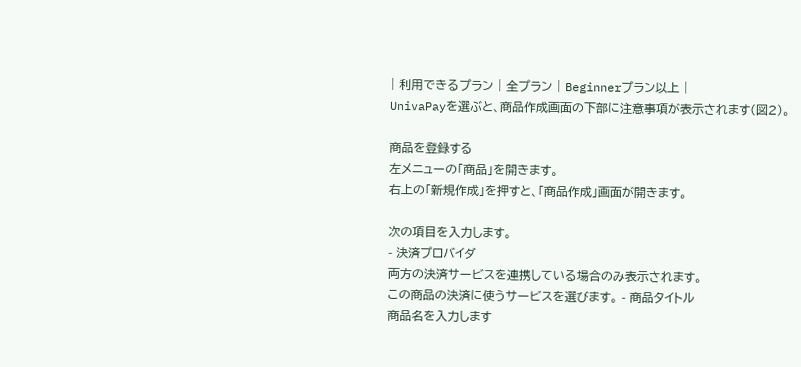| 利用できるプラン | 全プラン | Beginnerプラン以上 |
UnivaPayを選ぶと、商品作成画面の下部に注意事項が表示されます(図2)。

商品を登録する
左メニューの「商品」を開きます。
右上の「新規作成」を押すと、「商品作成」画面が開きます。

次の項目を入力します。
- 決済プロバイダ
両方の決済サービスを連携している場合のみ表示されます。
この商品の決済に使うサービスを選びます。 - 商品タイトル
商品名を入力します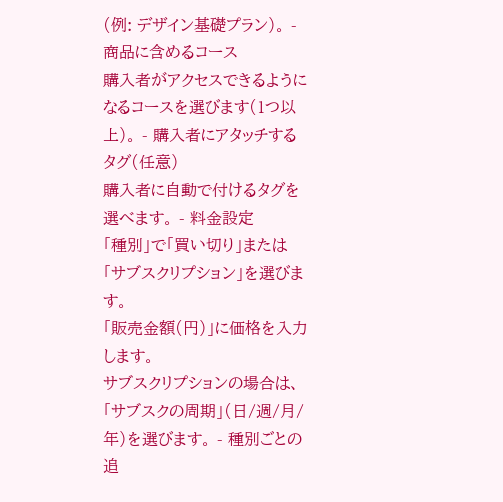(例: デザイン基礎プラン)。 - 商品に含めるコース
購入者がアクセスできるようになるコースを選びます(1つ以上)。 - 購入者にアタッチするタグ(任意)
購入者に自動で付けるタグを選べます。 - 料金設定
「種別」で「買い切り」または「サブスクリプション」を選びます。
「販売金額(円)」に価格を入力します。
サブスクリプションの場合は、「サブスクの周期」(日/週/月/年)を選びます。 - 種別ごとの追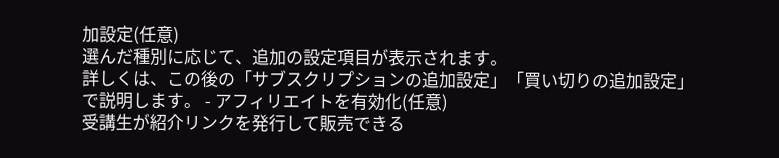加設定(任意)
選んだ種別に応じて、追加の設定項目が表示されます。
詳しくは、この後の「サブスクリプションの追加設定」「買い切りの追加設定」で説明します。 - アフィリエイトを有効化(任意)
受講生が紹介リンクを発行して販売できる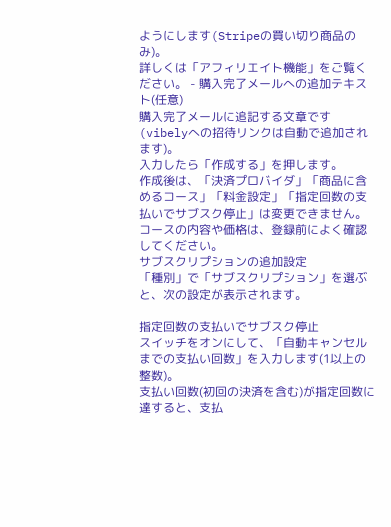ようにします(Stripeの買い切り商品のみ)。
詳しくは「アフィリエイト機能」をご覧ください。 - 購入完了メールへの追加テキスト(任意)
購入完了メールに追記する文章です(vibelyへの招待リンクは自動で追加されます)。
入力したら「作成する」を押します。
作成後は、「決済プロバイダ」「商品に含めるコース」「料金設定」「指定回数の支払いでサブスク停止」は変更できません。
コースの内容や価格は、登録前によく確認してください。
サブスクリプションの追加設定
「種別」で「サブスクリプション」を選ぶと、次の設定が表示されます。

指定回数の支払いでサブスク停止
スイッチをオンにして、「自動キャンセルまでの支払い回数」を入力します(1以上の整数)。
支払い回数(初回の決済を含む)が指定回数に達すると、支払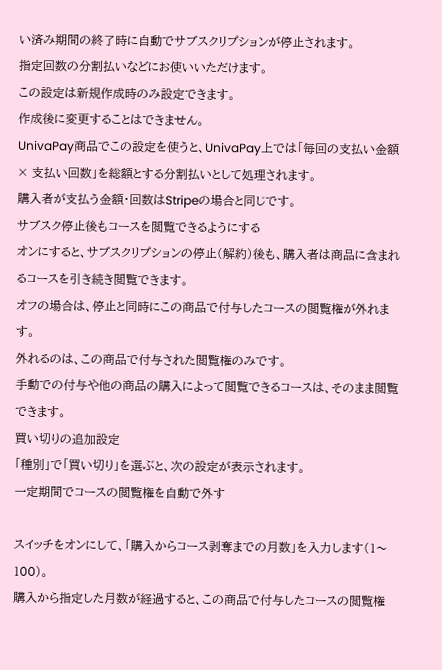い済み期間の終了時に自動でサブスクリプションが停止されます。
指定回数の分割払いなどにお使いいただけます。
この設定は新規作成時のみ設定できます。
作成後に変更することはできません。
UnivaPay商品でこの設定を使うと、UnivaPay上では「毎回の支払い金額 × 支払い回数」を総額とする分割払いとして処理されます。
購入者が支払う金額・回数はStripeの場合と同じです。
サブスク停止後もコースを閲覧できるようにする
オンにすると、サブスクリプションの停止(解約)後も、購入者は商品に含まれるコースを引き続き閲覧できます。
オフの場合は、停止と同時にこの商品で付与したコースの閲覧権が外れます。
外れるのは、この商品で付与された閲覧権のみです。
手動での付与や他の商品の購入によって閲覧できるコースは、そのまま閲覧できます。
買い切りの追加設定
「種別」で「買い切り」を選ぶと、次の設定が表示されます。
一定期間でコースの閲覧権を自動で外す

スイッチをオンにして、「購入からコース剥奪までの月数」を入力します(1〜100)。
購入から指定した月数が経過すると、この商品で付与したコースの閲覧権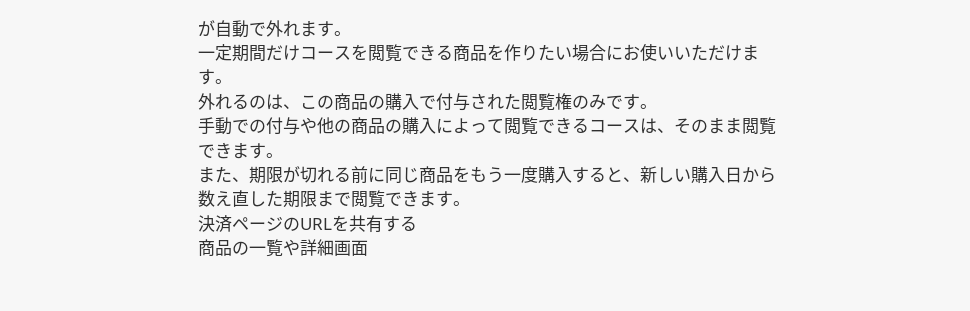が自動で外れます。
一定期間だけコースを閲覧できる商品を作りたい場合にお使いいただけます。
外れるのは、この商品の購入で付与された閲覧権のみです。
手動での付与や他の商品の購入によって閲覧できるコースは、そのまま閲覧できます。
また、期限が切れる前に同じ商品をもう一度購入すると、新しい購入日から数え直した期限まで閲覧できます。
決済ページのURLを共有する
商品の一覧や詳細画面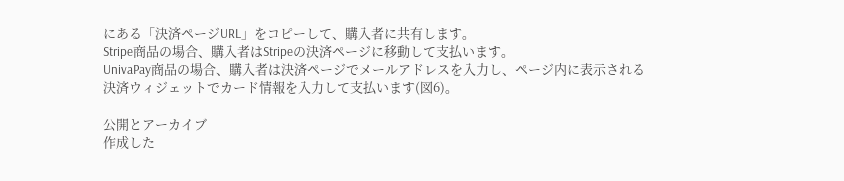にある「決済ページURL」をコピーして、購入者に共有します。
Stripe商品の場合、購入者はStripeの決済ページに移動して支払います。
UnivaPay商品の場合、購入者は決済ページでメールアドレスを入力し、ページ内に表示される決済ウィジェットでカード情報を入力して支払います(図6)。

公開とアーカイブ
作成した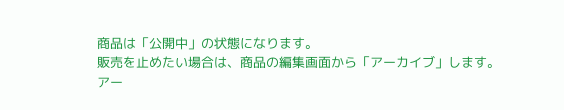商品は「公開中」の状態になります。
販売を止めたい場合は、商品の編集画面から「アーカイブ」します。
アー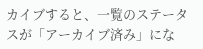カイブすると、一覧のステータスが「アーカイブ済み」にな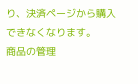り、決済ページから購入できなくなります。
商品の管理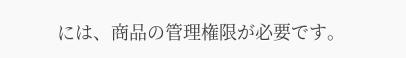には、商品の管理権限が必要です。